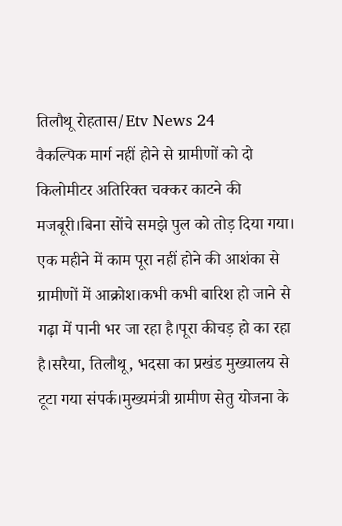तिलौथू रोहतास/Etv News 24
वैकल्पिक मार्ग नहीं होने से ग्रामीणों को दो किलोमीटर अतिरिक्त चक्कर काटने की मजबूरी।बिना सोंचे समझे पुल को तोड़ दिया गया। एक महीने में काम पूरा नहीं होने की आशंका से ग्रामीणों में आक्रोश।कभी कभी बारिश हो जाने से गढ़ा में पानी भर जा रहा है।पूरा कीचड़ हो का रहा है।सरैया, तिलौथू, भदसा का प्रखंड मुख्यालय से टूटा गया संपर्क।मुख्यमंत्री ग्रामीण सेतु योजना के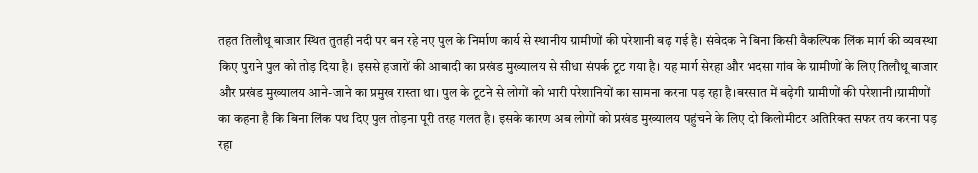तहत तिलौथू बाजार स्थित तुतही नदी पर बन रहे नए पुल के निर्माण कार्य से स्थानीय ग्रामीणों की परेशानी बढ़ गई है। संवेदक ने बिना किसी वैकल्पिक लिंक मार्ग की व्यवस्था किए पुराने पुल को तोड़ दिया है। इससे हजारों की आबादी का प्रखंड मुख्यालय से सीधा संपर्क टूट गया है। यह मार्ग सेरहा और भदसा गांव के ग्रामीणों के लिए तिलौथू बाजार और प्रखंड मुख्यालय आने-जाने का प्रमुख रास्ता था। पुल के टूटने से लोगों को भारी परेशानियों का सामना करना पड़ रहा है।बरसात में बढ़ेगी ग्रामीणों की परेशानी।ग्रामीणों का कहना है कि बिना लिंक पथ दिए पुल तोड़ना पूरी तरह गलत है। इसके कारण अब लोगों को प्रखंड मुख्यालय पहुंचने के लिए दो किलोमीटर अतिरिक्त सफर तय करना पड़ रहा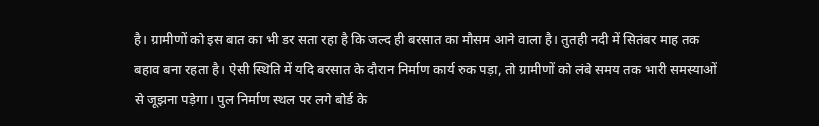है। ग्रामीणों को इस बात का भी डर सता रहा है कि जल्द ही बरसात का मौसम आने वाला है। तुतही नदी में सितंबर माह तक बहाव बना रहता है। ऐसी स्थिति में यदि बरसात के दौरान निर्माण कार्य रुक पड़ा, तो ग्रामीणों को लंबे समय तक भारी समस्याओं से जूझना पड़ेगा। पुल निर्माण स्थल पर लगे बोर्ड के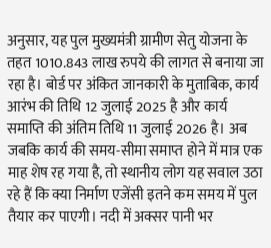अनुसार, यह पुल मुख्यमंत्री ग्रामीण सेतु योजना के तहत 1010.843 लाख रुपये की लागत से बनाया जा रहा है। बोर्ड पर अंकित जानकारी के मुताबिक, कार्य आरंभ की तिथि 12 जुलाई 2025 है और कार्य समाप्ति की अंतिम तिथि 11 जुलाई 2026 है। अब जबकि कार्य की समय-सीमा समाप्त होने में मात्र एक माह शेष रह गया है, तो स्थानीय लोग यह सवाल उठा रहे हैं कि क्या निर्माण एजेंसी इतने कम समय में पुल तैयार कर पाएगी। नदी में अक्सर पानी भर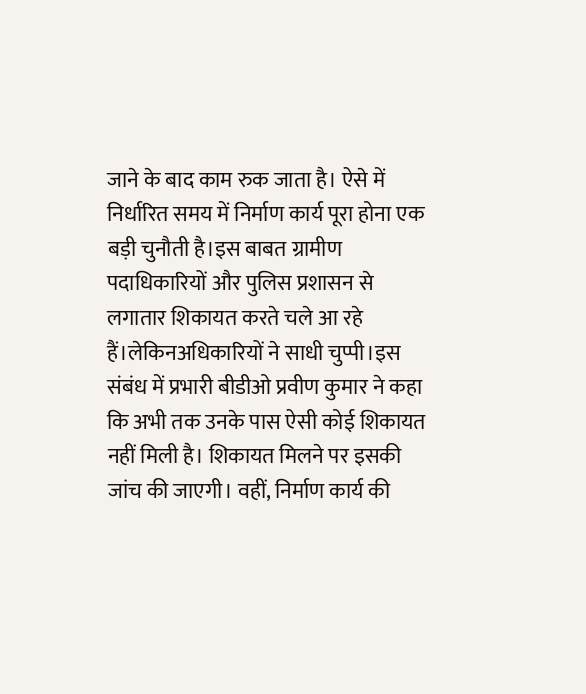जाने के बाद काम रुक जाता है। ऐसे में निर्धारित समय में निर्माण कार्य पूरा होना एक बड़ी चुनौती है।इस बाबत ग्रामीण पदाधिकारियों और पुलिस प्रशासन से लगातार शिकायत करते चले आ रहे हैं।लेकिनअधिकारियों ने साधी चुप्पी।इस संबंध में प्रभारी बीडीओ प्रवीण कुमार ने कहा कि अभी तक उनके पास ऐसी कोई शिकायत नहीं मिली है। शिकायत मिलने पर इसकी जांच की जाएगी। वहीं, निर्माण कार्य की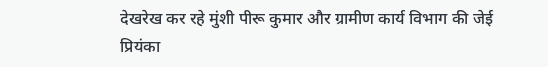देखरेख कर रहे मुंशी पीरू कुमार और ग्रामीण कार्य विभाग की जेई प्रियंका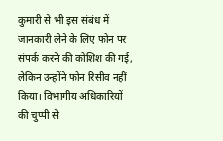कुमारी से भी इस संबंध में जानकारी लेने के लिए फोन पर संपर्क करने की कोशिश की गई, लेकिन उन्होंने फोन रिसीव नहीं किया। विभागीय अधिकारियों की चुप्पी से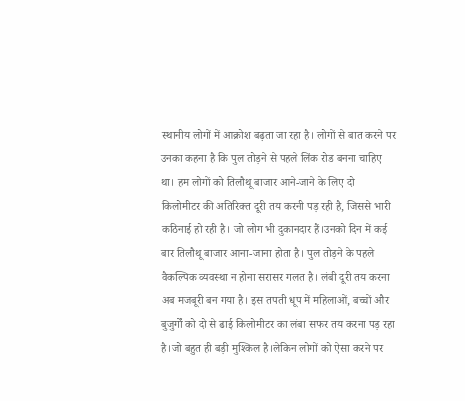स्थानीय लोगों में आक्रोश बढ़ता जा रहा है। लोगों से बात करने पर उनका कहना है कि पुल तोड़ने से पहले लिंक रोड बनना चाहिए था। हम लोगों को तिलौथू बाजार आने-जाने के लिए दो किलोमीटर की अतिरिक्त दूरी तय करनी पड़ रही है, जिससे भारी कठिनाई हो रही है। जो लोग भी दुकानदार हैं।उनको दिन में कई बार तिलौथू बाजार आना-जाना होता है। पुल तोड़ने के पहले वैकल्पिक व्यवस्था न होना सरासर गलत है। लंबी दूरी तय करना अब मजबूरी बन गया है। इस तपती धूप में महिलाओं, बच्चों और बुजुर्गों को दो से ढाई किलोमीटर का लंबा सफर तय करना पड़ रहा है।जो बहुत ही बड़ी मुश्किल है।लेकिन लोगों को ऐसा करने पर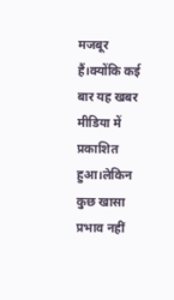मजबूर हैं।क्योंकि कई बार यह खबर मीडिया में प्रकाशित हुआ।लेकिन कुछ खासा प्रभाव नहीं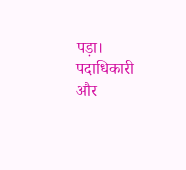पड़ा। पदाधिकारी और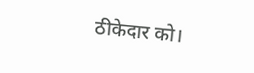ठीकेदार को।